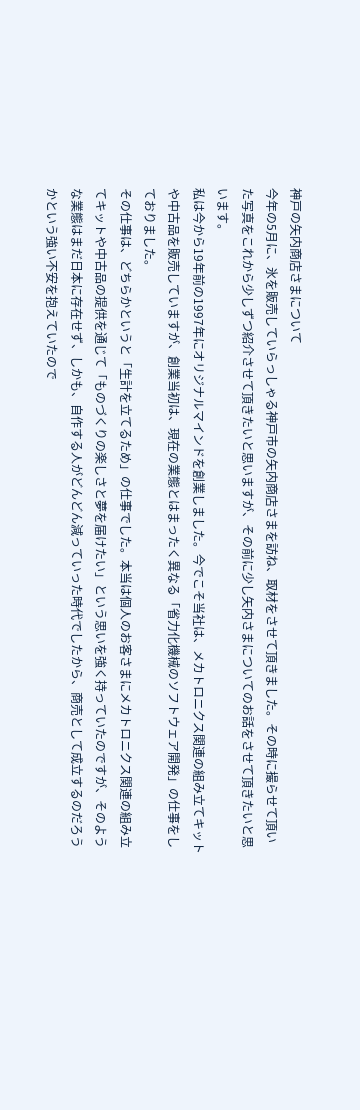神戸の矢内商店さまについて
今年の5月に、氷を販売していらっしゃる神戸市の矢内商店さまを訪ね、取材をさせて頂きました。その時に撮らせて頂いた写真をこれから少しずつ紹介させて頂きたいと思いますが、その前に少し矢内さまについてのお話をさせて頂きたいと思います。
私は今から19年前の1997年にオリジナルマインドを創業しました。今でこそ当社は、メカトロニクス関連の組み立てキットや中古品を販売していますが、創業当初は、現在の業態とはまったく異なる「省力化機械のソフトウェア開発」の仕事をしておりました。
その仕事は、どちらかというと「生計を立てるため」の仕事でした。本当は個人のお客さまにメカトロニクス関連の組み立てキットや中古品の提供を通じて「ものづくりの楽しさと夢を届けたい」という思いを強く持っていたのですが、そのような業態はまだ日本に存在せず、しかも、自作する人がどんどん減っていった時代でしたから、商売として成立するのだろうかという強い不安を抱えていたので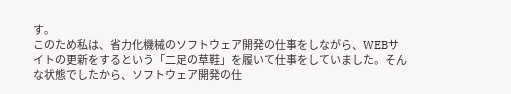す。
このため私は、省力化機械のソフトウェア開発の仕事をしながら、WEBサイトの更新をするという「二足の草鞋」を履いて仕事をしていました。そんな状態でしたから、ソフトウェア開発の仕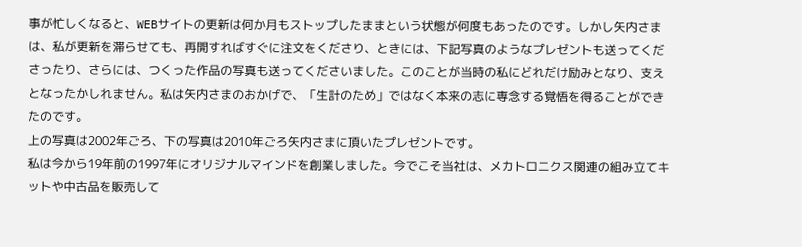事が忙しくなると、WEBサイトの更新は何か月もストップしたままという状態が何度もあったのです。しかし矢内さまは、私が更新を滞らせても、再開すればすぐに注文をくださり、ときには、下記写真のようなプレゼントも送ってくださったり、さらには、つくった作品の写真も送ってくださいました。このことが当時の私にどれだけ励みとなり、支えとなったかしれません。私は矢内さまのおかげで、「生計のため」ではなく本来の志に専念する覚悟を得ることができたのです。
上の写真は2002年ごろ、下の写真は2010年ごろ矢内さまに頂いたプレゼントです。
私は今から19年前の1997年にオリジナルマインドを創業しました。今でこそ当社は、メカトロニクス関連の組み立てキットや中古品を販売して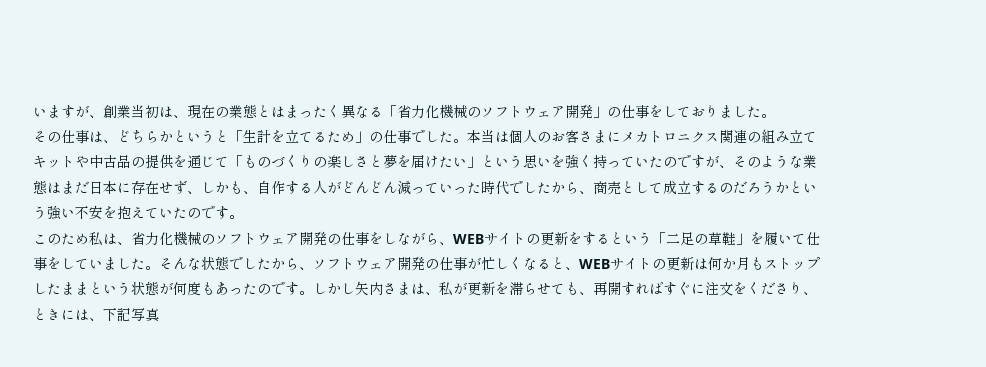いますが、創業当初は、現在の業態とはまったく異なる「省力化機械のソフトウェア開発」の仕事をしておりました。
その仕事は、どちらかというと「生計を立てるため」の仕事でした。本当は個人のお客さまにメカトロニクス関連の組み立てキットや中古品の提供を通じて「ものづくりの楽しさと夢を届けたい」という思いを強く持っていたのですが、そのような業態はまだ日本に存在せず、しかも、自作する人がどんどん減っていった時代でしたから、商売として成立するのだろうかという強い不安を抱えていたのです。
このため私は、省力化機械のソフトウェア開発の仕事をしながら、WEBサイトの更新をするという「二足の草鞋」を履いて仕事をしていました。そんな状態でしたから、ソフトウェア開発の仕事が忙しくなると、WEBサイトの更新は何か月もストップしたままという状態が何度もあったのです。しかし矢内さまは、私が更新を滞らせても、再開すればすぐに注文をくださり、ときには、下記写真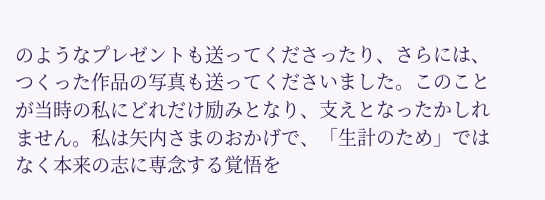のようなプレゼントも送ってくださったり、さらには、つくった作品の写真も送ってくださいました。このことが当時の私にどれだけ励みとなり、支えとなったかしれません。私は矢内さまのおかげで、「生計のため」ではなく本来の志に専念する覚悟を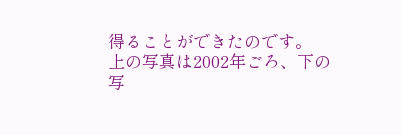得ることができたのです。
上の写真は2002年ごろ、下の写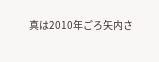真は2010年ごろ矢内さ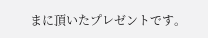まに頂いたプレゼントです。